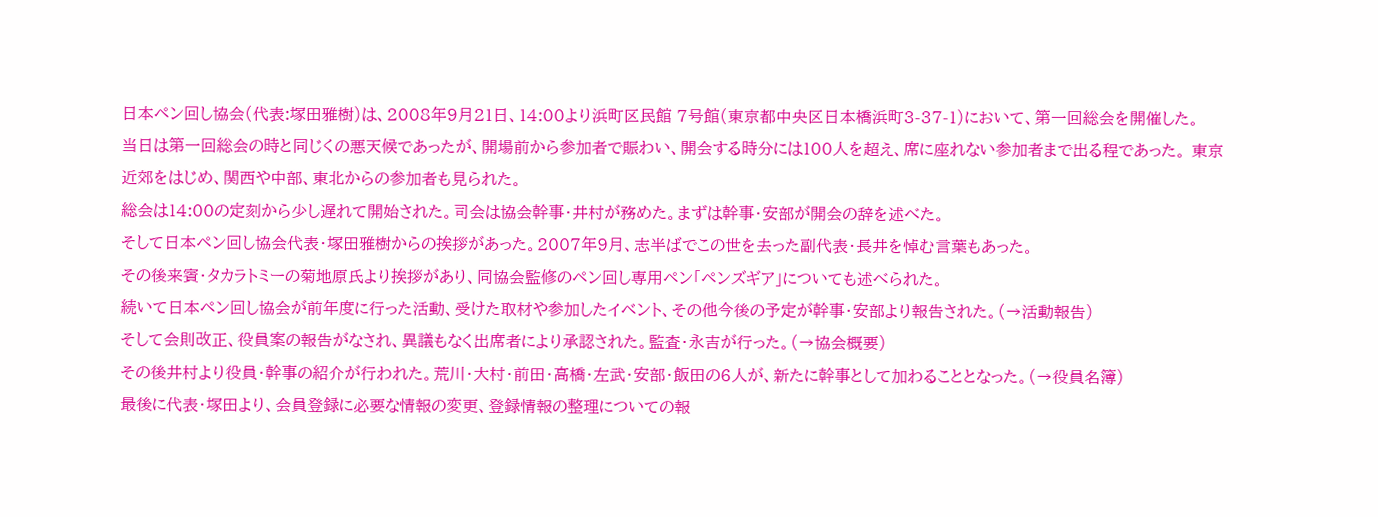日本ペン回し協会(代表:塚田雅樹)は、2008年9月21日、14:00より浜町区民館 7号館(東京都中央区日本橋浜町3-37-1)において、第一回総会を開催した。
当日は第一回総会の時と同じくの悪天候であったが、開場前から参加者で賑わい、開会する時分には100人を超え、席に座れない参加者まで出る程であった。 東京近郊をはじめ、関西や中部、東北からの参加者も見られた。
総会は14:00の定刻から少し遅れて開始された。司会は協会幹事・井村が務めた。まずは幹事・安部が開会の辞を述べた。
そして日本ペン回し協会代表・塚田雅樹からの挨拶があった。2007年9月、志半ばでこの世を去った副代表・長井を悼む言葉もあった。
その後来賓・タカラトミーの菊地原氏より挨拶があり、同協会監修のペン回し専用ペン「ペンズギア」についても述べられた。
続いて日本ペン回し協会が前年度に行った活動、受けた取材や参加したイベント、その他今後の予定が幹事・安部より報告された。(→活動報告)
そして会則改正、役員案の報告がなされ、異議もなく出席者により承認された。監査・永吉が行った。(→協会概要)
その後井村より役員・幹事の紹介が行われた。荒川・大村・前田・高橋・左武・安部・飯田の6人が、新たに幹事として加わることとなった。(→役員名簿)
最後に代表・塚田より、会員登録に必要な情報の変更、登録情報の整理についての報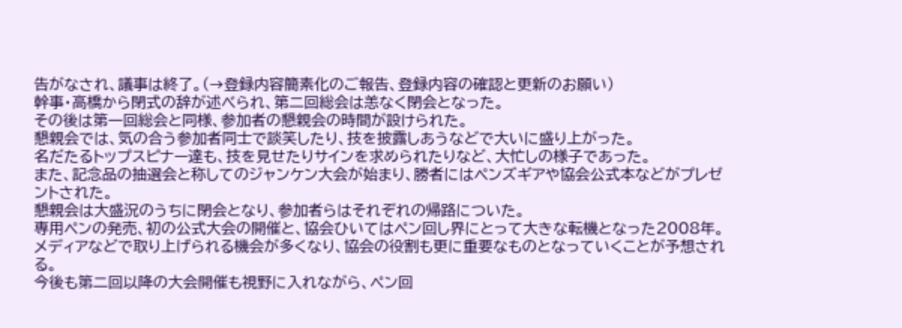告がなされ、議事は終了。(→登録内容簡素化のご報告、登録内容の確認と更新のお願い)
幹事・高橋から閉式の辞が述べられ、第二回総会は恙なく閉会となった。
その後は第一回総会と同様、参加者の懇親会の時間が設けられた。
懇親会では、気の合う参加者同士で談笑したり、技を披露しあうなどで大いに盛り上がった。
名だたるトップスピナー達も、技を見せたりサインを求められたりなど、大忙しの様子であった。
また、記念品の抽選会と称してのジャンケン大会が始まり、勝者にはペンズギアや協会公式本などがプレゼントされた。
懇親会は大盛況のうちに閉会となり、参加者らはそれぞれの帰路についた。
専用ペンの発売、初の公式大会の開催と、協会ひいてはペン回し界にとって大きな転機となった2008年。
メディアなどで取り上げられる機会が多くなり、協会の役割も更に重要なものとなっていくことが予想される。
今後も第二回以降の大会開催も視野に入れながら、ペン回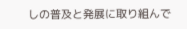しの普及と発展に取り組んで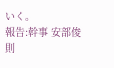いく。
報告:幹事 安部俊則